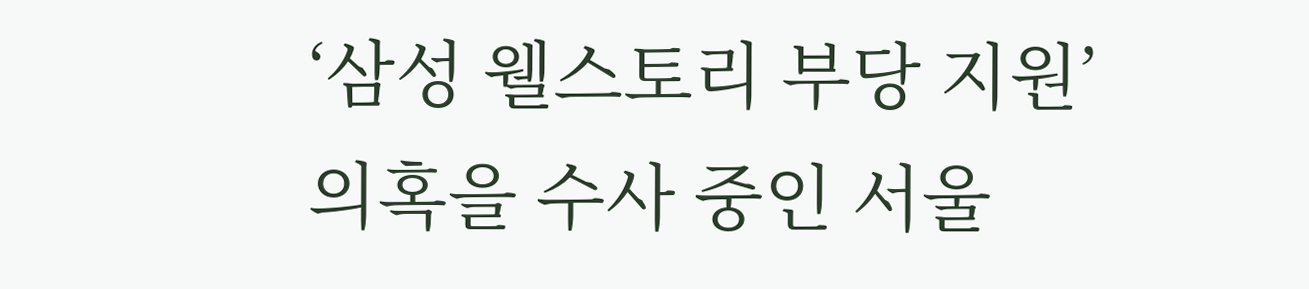‘삼성 웰스토리 부당 지원’ 의혹을 수사 중인 서울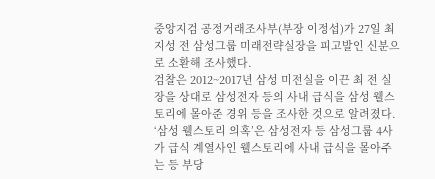중앙지검 공정거래조사부(부장 이정섭)가 27일 최지성 전 삼성그룹 미래전략실장을 피고발인 신분으로 소환해 조사했다.
검찰은 2012~2017년 삼성 미전실을 이끈 최 전 실장을 상대로 삼성전자 등의 사내 급식을 삼성 웰스토리에 몰아준 경위 등을 조사한 것으로 알려졌다.
‘삼성 웰스토리 의혹’은 삼성전자 등 삼성그룹 4사가 급식 계열사인 웰스토리에 사내 급식을 몰아주는 등 부당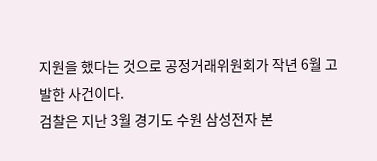지원을 했다는 것으로 공정거래위원회가 작년 6월 고발한 사건이다.
검찰은 지난 3월 경기도 수원 삼성전자 본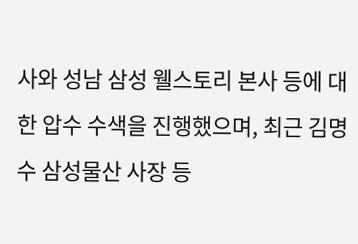사와 성남 삼성 웰스토리 본사 등에 대한 압수 수색을 진행했으며, 최근 김명수 삼성물산 사장 등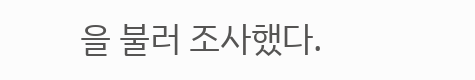을 불러 조사했다.